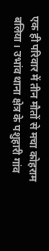एक ही परिवार में तीन मौतों से मचा कोहराम
बलिया। उभांव थाना क्षेत्र के पशुहारी गांव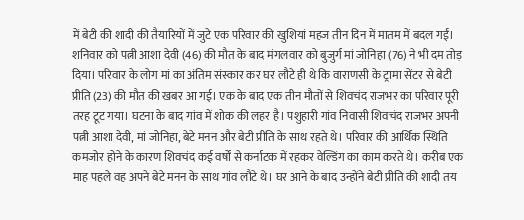में बेटी की शादी की तैयारियों में जुटे एक परिवार की खुशियां महज तीन दिन में मातम में बदल गईं। शनिवार को पत्नी आशा देवी (46) की मौत के बाद मंगलवार को बुजुर्ग मां जोनिहा (76) ने भी दम तोड़ दिया। परिवार के लोग मां का अंतिम संस्कार कर घर लौटे ही थे कि वाराणसी के ट्रामा सेंटर से बेटी प्रीति (23) की मौत की खबर आ गई। एक के बाद एक तीन मौतों से शिवचंद राजभर का परिवार पूरी तरह टूट गया। घटना के बाद गांव में शोक की लहर है। पशुहारी गांव निवासी शिवचंद राजभर अपनी पत्नी आशा देवी, मां जोनिहा, बेटे मनन और बेटी प्रीति के साथ रहते थे। परिवार की आर्थिक स्थिति कमजोर होने के कारण शिवचंद कई वर्षों से कर्नाटक में रहकर वेल्डिंग का काम करते थे। करीब एक माह पहले वह अपने बेटे मनन के साथ गांव लौटे थे। घर आने के बाद उन्होंने बेटी प्रीति की शादी तय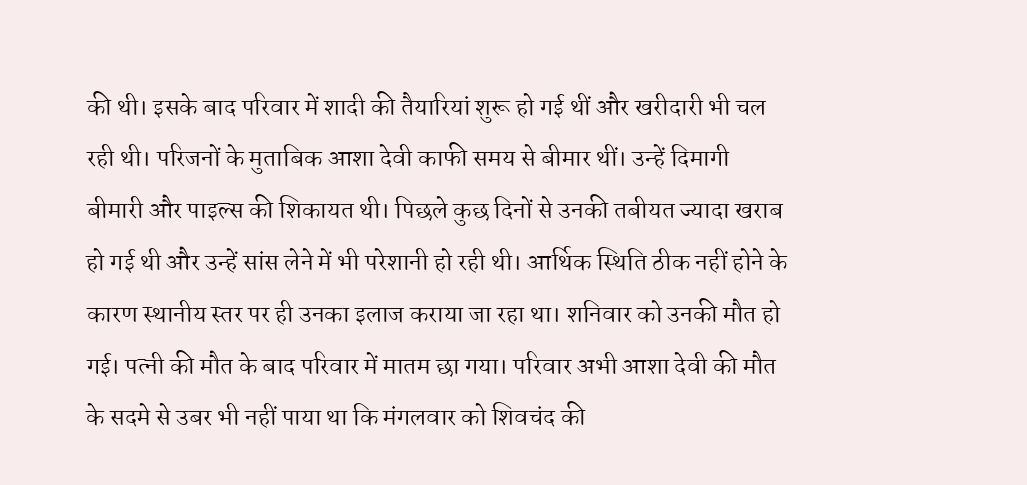की थी। इसके बाद परिवार में शादी की तैयारियां शुरू हो गई थीं और खरीदारी भी चल रही थी। परिजनों के मुताबिक आशा देवी काफी समय से बीमार थीं। उन्हें दिमागी बीमारी और पाइल्स की शिकायत थी। पिछले कुछ दिनों से उनकी तबीयत ज्यादा खराब हो गई थी और उन्हें सांस लेने में भी परेशानी हो रही थी। आर्थिक स्थिति ठीक नहीं होने के कारण स्थानीय स्तर पर ही उनका इलाज कराया जा रहा था। शनिवार को उनकी मौत हो गई। पत्नी की मौत के बाद परिवार में मातम छा गया। परिवार अभी आशा देवी की मौत के सदमे से उबर भी नहीं पाया था कि मंगलवार को शिवचंद की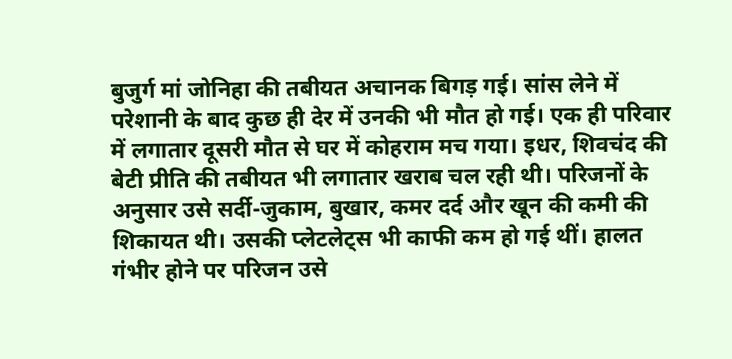बुजुर्ग मां जोनिहा की तबीयत अचानक बिगड़ गई। सांस लेने में परेशानी के बाद कुछ ही देर में उनकी भी मौत हो गई। एक ही परिवार में लगातार दूसरी मौत से घर में कोहराम मच गया। इधर, शिवचंद की बेटी प्रीति की तबीयत भी लगातार खराब चल रही थी। परिजनों के अनुसार उसे सर्दी-जुकाम, बुखार, कमर दर्द और खून की कमी की शिकायत थी। उसकी प्लेटलेट्स भी काफी कम हो गई थीं। हालत गंभीर होने पर परिजन उसे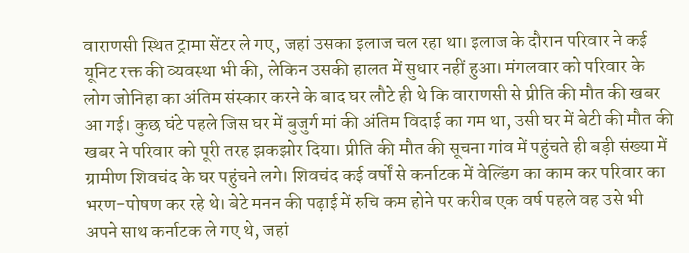वाराणसी स्थित ट्रामा सेंटर ले गए, जहां उसका इलाज चल रहा था। इलाज के दौरान परिवार ने कई यूनिट रक्त की व्यवस्था भी की, लेकिन उसकी हालत में सुधार नहीं हुआ। मंगलवार को परिवार के लोग जोनिहा का अंतिम संस्कार करने के बाद घर लौटे ही थे कि वाराणसी से प्रीति की मौत की खबर आ गई। कुछ घंटे पहले जिस घर में बुजुर्ग मां की अंतिम विदाई का गम था, उसी घर में बेटी की मौत की खबर ने परिवार को पूरी तरह झकझोर दिया। प्रीति की मौत की सूचना गांव में पहुंचते ही बड़ी संख्या में ग्रामीण शिवचंद के घर पहुंचने लगे। शिवचंद कई वर्षों से कर्नाटक में वेल्डिंग का काम कर परिवार का भरण-पोषण कर रहे थे। बेटे मनन की पढ़ाई में रुचि कम होने पर करीब एक वर्ष पहले वह उसे भी अपने साथ कर्नाटक ले गए थे, जहां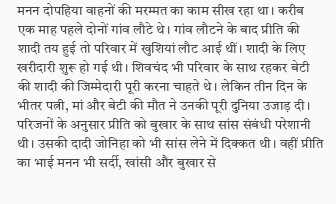मनन दोपहिया वाहनों की मरम्मत का काम सीख रहा था। करीब एक माह पहले दोनों गांव लौटे थे। गांव लौटने के बाद प्रीति की शादी तय हुई तो परिवार में खुशियां लौट आई थीं। शादी के लिए खरीदारी शुरू हो गई थी। शिवचंद भी परिवार के साथ रहकर बेटी की शादी की जिम्मेदारी पूरी करना चाहते थे। लेकिन तीन दिन के भीतर पत्नी, मां और बेटी की मौत ने उनकी पूरी दुनिया उजाड़ दी। परिजनों के अनुसार प्रीति को बुखार के साथ सांस संबंधी परेशानी थी। उसकी दादी जोनिहा को भी सांस लेने में दिक्कत थी। वहीं प्रीति का भाई मनन भी सर्दी, खांसी और बुखार से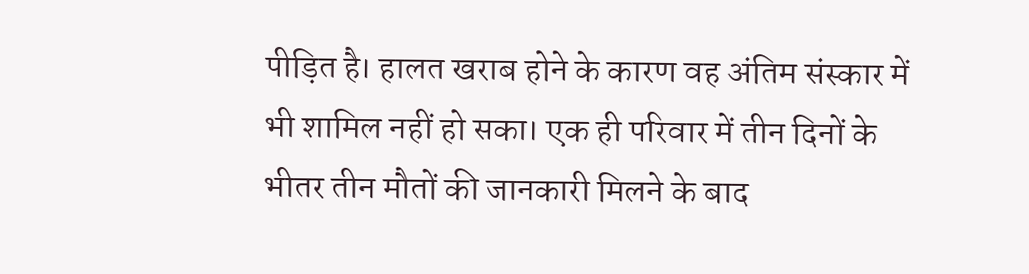पीड़ित है। हालत खराब होने के कारण वह अंतिम संस्कार में भी शामिल नहीं हो सका। एक ही परिवार में तीन दिनों के भीतर तीन मौतों की जानकारी मिलने के बाद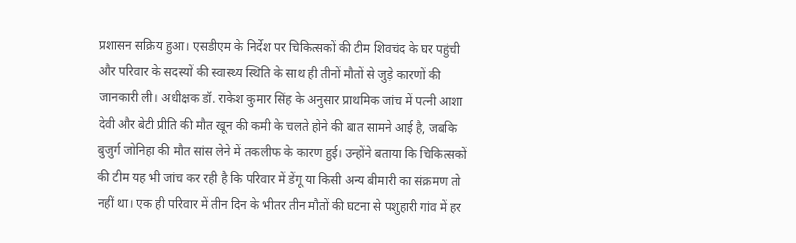प्रशासन सक्रिय हुआ। एसडीएम के निर्देश पर चिकित्सकों की टीम शिवचंद के घर पहुंची और परिवार के सदस्यों की स्वास्थ्य स्थिति के साथ ही तीनों मौतों से जुड़े कारणों की जानकारी ली। अधीक्षक डॉ. राकेश कुमार सिंह के अनुसार प्राथमिक जांच में पत्नी आशा देवी और बेटी प्रीति की मौत खून की कमी के चलते होने की बात सामने आई है, जबकि बुजुर्ग जोनिहा की मौत सांस लेने में तकलीफ के कारण हुई। उन्होंने बताया कि चिकित्सकों की टीम यह भी जांच कर रही है कि परिवार में डेंगू या किसी अन्य बीमारी का संक्रमण तो नहीं था। एक ही परिवार में तीन दिन के भीतर तीन मौतों की घटना से पशुहारी गांव में हर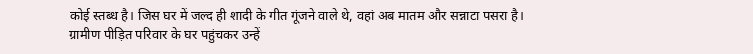कोई स्तब्ध है। जिस घर में जल्द ही शादी के गीत गूंजने वाले थे, वहां अब मातम और सन्नाटा पसरा है। ग्रामीण पीड़ित परिवार के घर पहुंचकर उन्हें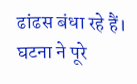ढांढस बंधा रहे हैं। घटना ने पूरे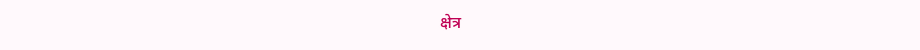क्षेत्र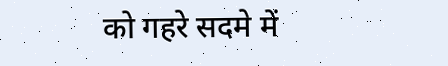को गहरे सदमे में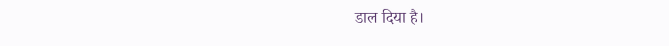डाल दिया है।